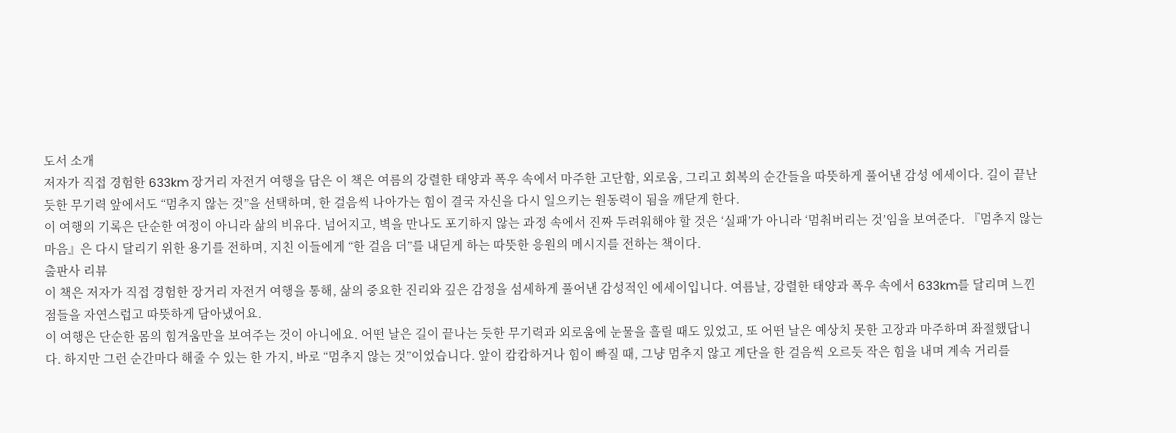도서 소개
저자가 직접 경험한 633km 장거리 자전거 여행을 담은 이 책은 여름의 강렬한 태양과 폭우 속에서 마주한 고단함, 외로움, 그리고 회복의 순간들을 따뜻하게 풀어낸 감성 에세이다. 길이 끝난 듯한 무기력 앞에서도 “멈추지 않는 것”을 선택하며, 한 걸음씩 나아가는 힘이 결국 자신을 다시 일으키는 원동력이 됨을 깨닫게 한다.
이 여행의 기록은 단순한 여정이 아니라 삶의 비유다. 넘어지고, 벽을 만나도 포기하지 않는 과정 속에서 진짜 두려워해야 할 것은 ‘실패’가 아니라 ‘멈춰버리는 것’임을 보여준다. 『멈추지 않는 마음』은 다시 달리기 위한 용기를 전하며, 지친 이들에게 “한 걸음 더”를 내딛게 하는 따뜻한 응원의 메시지를 전하는 책이다.
출판사 리뷰
이 책은 저자가 직접 경험한 장거리 자전거 여행을 통해, 삶의 중요한 진리와 깊은 감정을 섬세하게 풀어낸 감성적인 에세이입니다. 여름날, 강렬한 태양과 폭우 속에서 633km를 달리며 느낀 점들을 자연스럽고 따뜻하게 담아냈어요.
이 여행은 단순한 몸의 힘겨움만을 보여주는 것이 아니에요. 어떤 날은 길이 끝나는 듯한 무기력과 외로움에 눈물을 흘릴 때도 있었고, 또 어떤 날은 예상치 못한 고장과 마주하며 좌절했답니다. 하지만 그런 순간마다 해줄 수 있는 한 가지, 바로 “멈추지 않는 것”이었습니다. 앞이 캄캄하거나 힘이 빠질 때, 그냥 멈추지 않고 계단을 한 걸음씩 오르듯 작은 힘을 내며 계속 거리를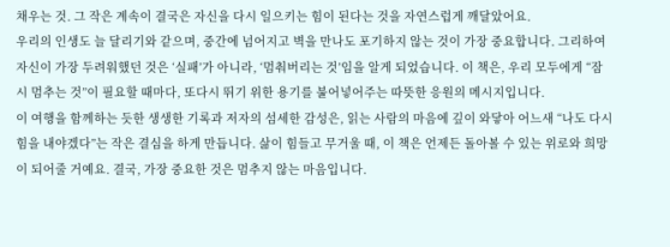채우는 것. 그 작은 계속이 결국은 자신을 다시 일으키는 힘이 된다는 것을 자연스럽게 깨달았어요.
우리의 인생도 늘 달리기와 같으며, 중간에 넘어지고 벽을 만나도 포기하지 않는 것이 가장 중요합니다. 그리하여 자신이 가장 두려워했던 것은 ‘실패’가 아니라, ‘멈춰버리는 것’임을 알게 되었습니다. 이 책은, 우리 모두에게 “잠시 멈추는 것”이 필요할 때마다, 또다시 뛰기 위한 용기를 불어넣어주는 따뜻한 응원의 메시지입니다.
이 여행을 함께하는 듯한 생생한 기록과 저자의 섬세한 감성은, 읽는 사람의 마음에 깊이 와닿아 어느새 “나도 다시 힘을 내야겠다”는 작은 결심을 하게 만듭니다. 삶이 힘들고 무거울 때, 이 책은 언제든 돌아볼 수 있는 위로와 희망이 되어줄 거예요. 결국, 가장 중요한 것은 멈추지 않는 마음입니다.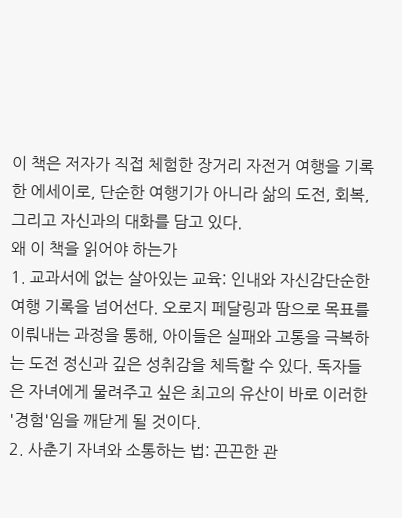이 책은 저자가 직접 체험한 장거리 자전거 여행을 기록한 에세이로, 단순한 여행기가 아니라 삶의 도전, 회복, 그리고 자신과의 대화를 담고 있다.
왜 이 책을 읽어야 하는가
1. 교과서에 없는 살아있는 교육: 인내와 자신감단순한 여행 기록을 넘어선다. 오로지 페달링과 땀으로 목표를 이뤄내는 과정을 통해, 아이들은 실패와 고통을 극복하는 도전 정신과 깊은 성취감을 체득할 수 있다. 독자들은 자녀에게 물려주고 싶은 최고의 유산이 바로 이러한 '경험'임을 깨닫게 될 것이다.
2. 사춘기 자녀와 소통하는 법: 끈끈한 관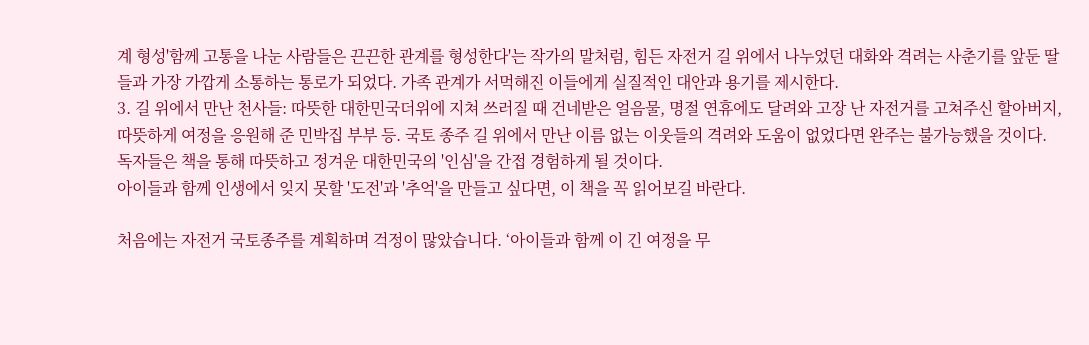계 형성'함께 고통을 나눈 사람들은 끈끈한 관계를 형성한다'는 작가의 말처럼, 힘든 자전거 길 위에서 나누었던 대화와 격려는 사춘기를 앞둔 딸들과 가장 가깝게 소통하는 통로가 되었다. 가족 관계가 서먹해진 이들에게 실질적인 대안과 용기를 제시한다.
3. 길 위에서 만난 천사들: 따뜻한 대한민국더위에 지쳐 쓰러질 때 건네받은 얼음물, 명절 연휴에도 달려와 고장 난 자전거를 고쳐주신 할아버지, 따뜻하게 여정을 응원해 준 민박집 부부 등. 국토 종주 길 위에서 만난 이름 없는 이웃들의 격려와 도움이 없었다면 완주는 불가능했을 것이다. 독자들은 책을 통해 따뜻하고 정겨운 대한민국의 '인심'을 간접 경험하게 될 것이다.
아이들과 함께 인생에서 잊지 못할 '도전'과 '추억'을 만들고 싶다면, 이 책을 꼭 읽어보길 바란다.

처음에는 자전거 국토종주를 계획하며 걱정이 많았습니다. ‘아이들과 함께 이 긴 여정을 무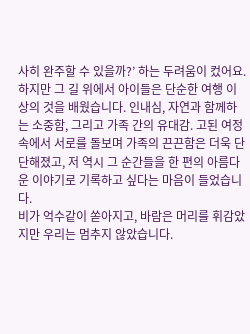사히 완주할 수 있을까?’ 하는 두려움이 컸어요. 하지만 그 길 위에서 아이들은 단순한 여행 이상의 것을 배웠습니다. 인내심, 자연과 함께하는 소중함, 그리고 가족 간의 유대감. 고된 여정 속에서 서로를 돌보며 가족의 끈끈함은 더욱 단단해졌고, 저 역시 그 순간들을 한 편의 아름다운 이야기로 기록하고 싶다는 마음이 들었습니다.
비가 억수같이 쏟아지고, 바람은 머리를 휘감았지만 우리는 멈추지 않았습니다.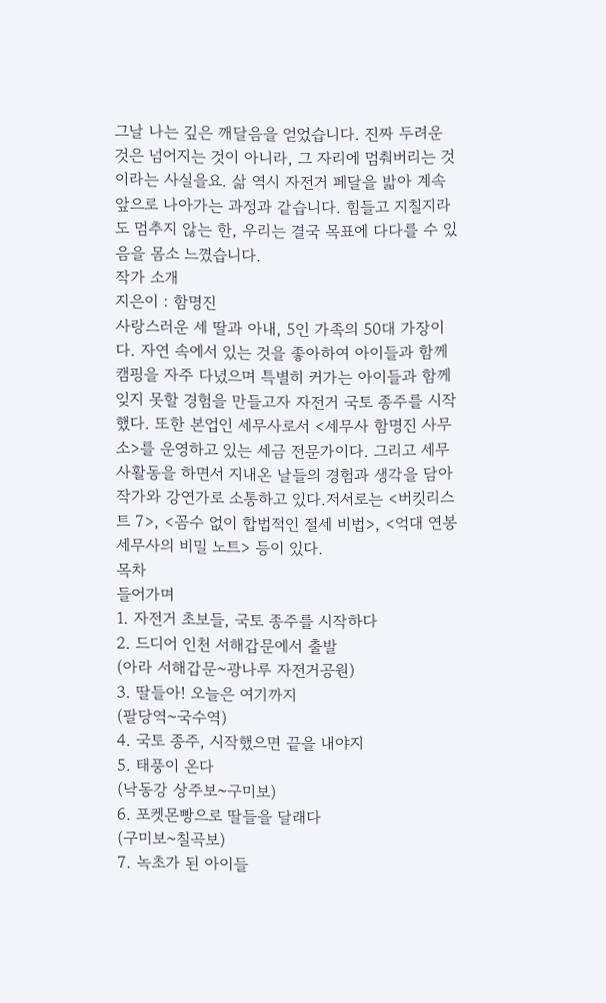그날 나는 깊은 깨달음을 얻었습니다. 진짜 두려운 것은 넘어지는 것이 아니라, 그 자리에 멈춰버리는 것이라는 사실을요. 삶 역시 자전거 페달을 밟아 계속 앞으로 나아가는 과정과 같습니다. 힘들고 지칠지라도 멈추지 않는 한, 우리는 결국 목표에 다다를 수 있음을 몸소 느꼈습니다.
작가 소개
지은이 : 함명진
사랑스러운 세 딸과 아내, 5인 가족의 50대 가장이다. 자연 속에서 있는 것을 좋아하여 아이들과 함께 캠핑을 자주 다녔으며 특별히 커가는 아이들과 함께 잊지 못할 경험을 만들고자 자전거 국토 종주를 시작했다. 또한 본업인 세무사로서 <세무사 함명진 사무소>를 운영하고 있는 세금 전문가이다. 그리고 세무사활동을 하면서 지내온 날들의 경험과 생각을 담아 작가와 강연가로 소통하고 있다.저서로는 <버킷리스트 7>, <꼼수 없이 합법적인 절세 비법>, <억대 연봉 세무사의 비밀 노트> 등이 있다.
목차
들어가며
1. 자전거 초보들, 국토 종주를 시작하다
2. 드디어 인천 서해갑문에서 출발
(아라 서해갑문~광나루 자전거공원)
3. 딸들아! 오늘은 여기까지
(팔당역~국수역)
4. 국토 종주, 시작했으면 끝을 내야지
5. 태풍이 온다
(낙동강 상주보~구미보)
6. 포켓몬빵으로 딸들을 달래다
(구미보~칠곡보)
7. 녹초가 된 아이들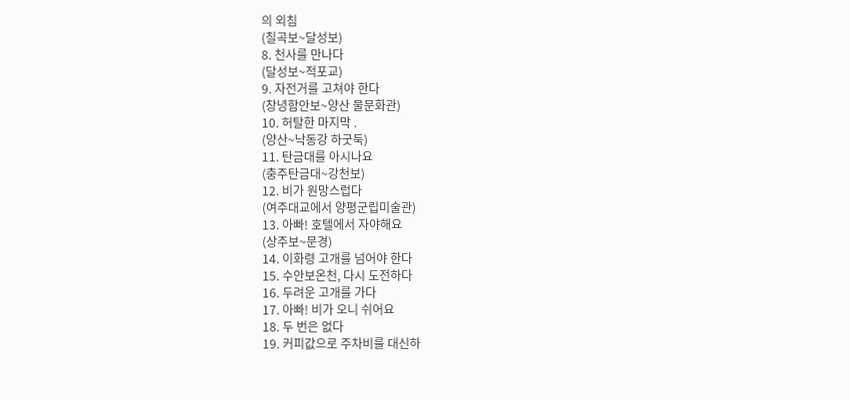의 외침
(칠곡보~달성보)
8. 천사를 만나다
(달성보~적포교)
9. 자전거를 고쳐야 한다
(창녕함안보~양산 물문화관)
10. 허탈한 마지막 .
(양산~낙동강 하굿둑)
11. 탄금대를 아시나요
(충주탄금대~강천보)
12. 비가 원망스럽다
(여주대교에서 양평군립미술관)
13. 아빠! 호텔에서 자야해요
(상주보~문경)
14. 이화령 고개를 넘어야 한다
15. 수안보온천, 다시 도전하다
16. 두려운 고개를 가다
17. 아빠! 비가 오니 쉬어요
18. 두 번은 없다
19. 커피값으로 주차비를 대신하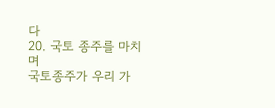다
20. 국토 종주를 마치며
국토종주가 우리 가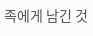족에게 남긴 것